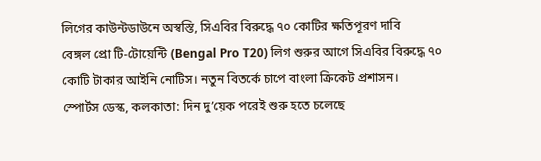লিগের কাউন্টডাউনে অস্বস্তি, সিএবির বিরুদ্ধে ৭০ কোটির ক্ষতিপূরণ দাবি
বেঙ্গল প্রো টি-টোয়েন্টি (Bengal Pro T20) লিগ শুরুর আগে সিএবির বিরুদ্ধে ৭০ কোটি টাকার আইনি নোটিস। নতুন বিতর্কে চাপে বাংলা ক্রিকেট প্রশাসন।
স্পোর্টস ডেস্ক, কলকাতা: দিন দু’য়েক পরেই শুরু হতে চলেছে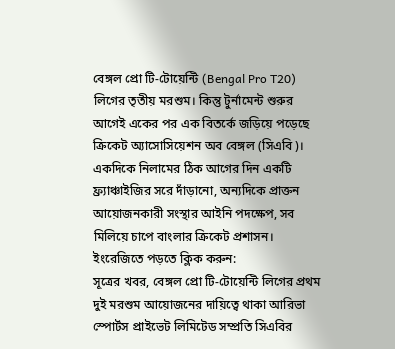বেঙ্গল প্রো টি-টোয়েন্টি (Bengal Pro T20) লিগের তৃতীয় মরশুম। কিন্তু টুর্নামেন্ট শুরুর আগেই একের পর এক বিতর্কে জড়িয়ে পড়েছে ক্রিকেট অ্যাসোসিয়েশন অব বেঙ্গল (সিএবি)। একদিকে নিলামের ঠিক আগের দিন একটি ফ্র্যাঞ্চাইজির সরে দাঁড়ানো, অন্যদিকে প্রাক্তন আয়োজনকারী সংস্থার আইনি পদক্ষেপ, সব মিলিয়ে চাপে বাংলার ক্রিকেট প্রশাসন।
ইংরেজিতে পড়তে ক্লিক করুন:
সূত্রের খবর, বেঙ্গল প্রো টি-টোয়েন্টি লিগের প্রথম দুই মরশুম আয়োজনের দায়িত্বে থাকা আরিভা স্পোর্টস প্রাইভেট লিমিটেড সম্প্রতি সিএবির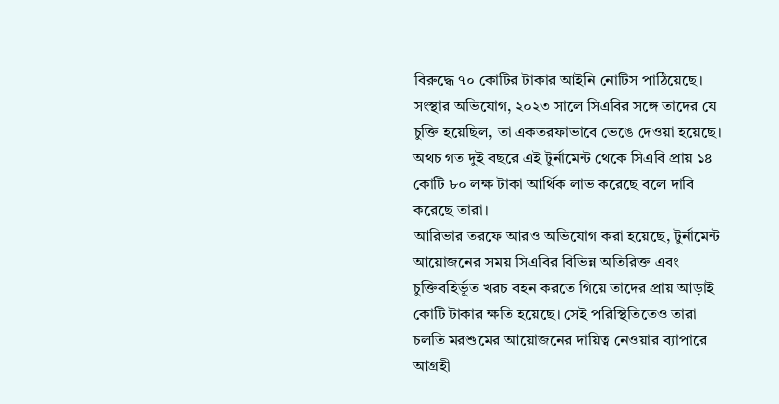বিরুদ্ধে ৭০ কোটির টাকার আইনি নোটিস পাঠিয়েছে। সংস্থার অভিযোগ, ২০২৩ সালে সিএবির সঙ্গে তাদের যে চুক্তি হয়েছিল, তা একতরফাভাবে ভেঙে দেওয়া হয়েছে। অথচ গত দুই বছরে এই টুর্নামেন্ট থেকে সিএবি প্রায় ১৪ কোটি ৮০ লক্ষ টাকা আর্থিক লাভ করেছে বলে দাবি করেছে তারা।
আরিভার তরফে আরও অভিযোগ করা হয়েছে, টুর্নামেন্ট আয়োজনের সময় সিএবির বিভিন্ন অতিরিক্ত এবং চুক্তিবহির্ভূত খরচ বহন করতে গিয়ে তাদের প্রায় আড়াই কোটি টাকার ক্ষতি হয়েছে। সেই পরিস্থিতিতেও তারা চলতি মরশুমের আয়োজনের দায়িত্ব নেওয়ার ব্যাপারে আগ্রহী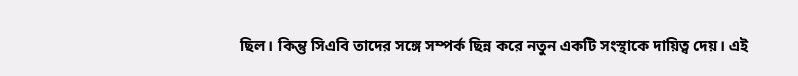ছিল। কিন্তু সিএবি তাদের সঙ্গে সম্পর্ক ছিন্ন করে নতুন একটি সংস্থাকে দায়িত্ব দেয়। এই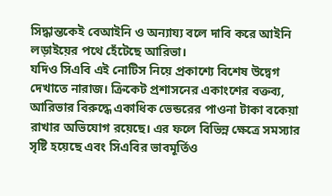সিদ্ধান্তকেই বেআইনি ও অন্যায্য বলে দাবি করে আইনি লড়াইয়ের পথে হেঁটেছে আরিভা।
যদিও সিএবি এই নোটিস নিয়ে প্রকাশ্যে বিশেষ উদ্বেগ দেখাতে নারাজ। ক্রিকেট প্রশাসনের একাংশের বক্তব্য, আরিভার বিরুদ্ধে একাধিক ভেন্ডরের পাওনা টাকা বকেয়া রাখার অভিযোগ রয়েছে। এর ফলে বিভিন্ন ক্ষেত্রে সমস্যার সৃষ্টি হয়েছে এবং সিএবির ভাবমূর্তিও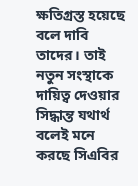ক্ষতিগ্রস্ত হয়েছে বলে দাবি তাদের। তাই নতুন সংস্থাকে দায়িত্ব দেওয়ার সিদ্ধান্ত যথার্থ বলেই মনে করছে সিএবির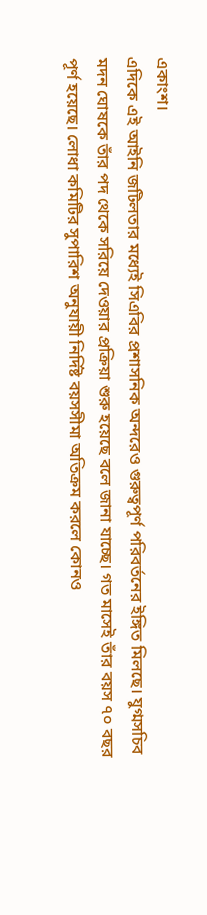একাংশ।
এদিকে এই আইনি জটিলতার মধ্যেই সিএবির প্রশাসনিক অন্দরেও গুরুত্বপূর্ণ পরিবর্তনের ইঙ্গিত মিলছে। যুগ্মসচিব মদন ঘোষকে তাঁর পদ থেকে সরিয়ে দেওয়ার প্রক্রিয়া শুরু হয়েছে বলে জানা যাচ্ছে। গত মাসেই তাঁর বয়স ৭০ বছর পূর্ণ হয়েছে। লোধা কমিটির সুপারিশ অনুযায়ী নির্দিষ্ট বয়সসীমা অতিক্রম করলে কোনও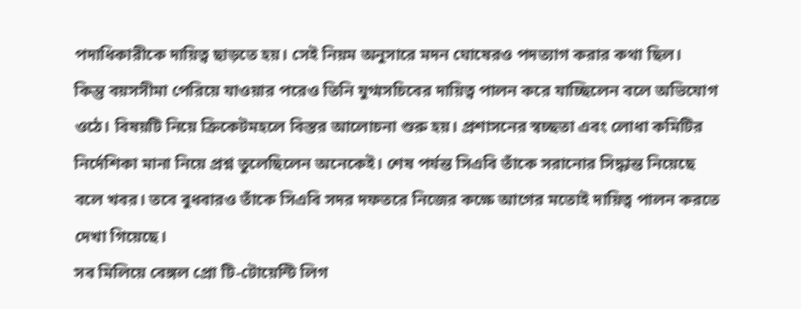পদাধিকারীকে দায়িত্ব ছাড়তে হয়। সেই নিয়ম অনুসারে মদন ঘোষেরও পদত্যাগ করার কথা ছিল।
কিন্তু বয়সসীমা পেরিয়ে যাওয়ার পরেও তিনি যুগ্মসচিবের দায়িত্ব পালন করে যাচ্ছিলেন বলে অভিযোগ ওঠে। বিষয়টি নিয়ে ক্রিকেটমহলে বিস্তর আলোচনা শুরু হয়। প্রশাসনের স্বচ্ছতা এবং লোধা কমিটির নির্দেশিকা মানা নিয়ে প্রশ্ন তুলেছিলেন অনেকেই। শেষ পর্যন্ত সিএবি তাঁকে সরানোর সিদ্ধান্ত নিয়েছে বলে খবর। তবে বুধবারও তাঁকে সিএবি সদর দফতরে নিজের কক্ষে আগের মতোই দায়িত্ব পালন করতে দেখা গিয়েছে।
সব মিলিয়ে বেঙ্গল প্রো টি-টোয়েন্টি লিগ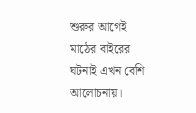শুরুর আগেই মাঠের বাইরের ঘটনাই এখন বেশি আলোচনায়।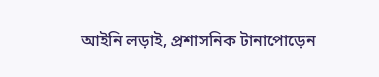আইনি লড়াই, প্রশাসনিক টানাপোড়েন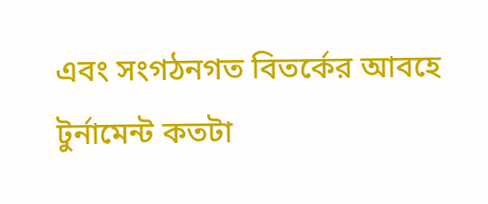এবং সংগঠনগত বিতর্কের আবহে টুর্নামেন্ট কতটা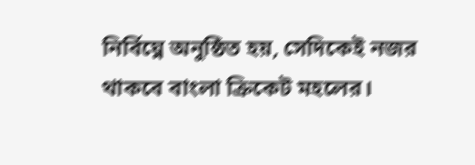নির্বিঘ্নে অনুষ্ঠিত হয়, সেদিকেই নজর থাকবে বাংলা ক্রিকেট মহলের।